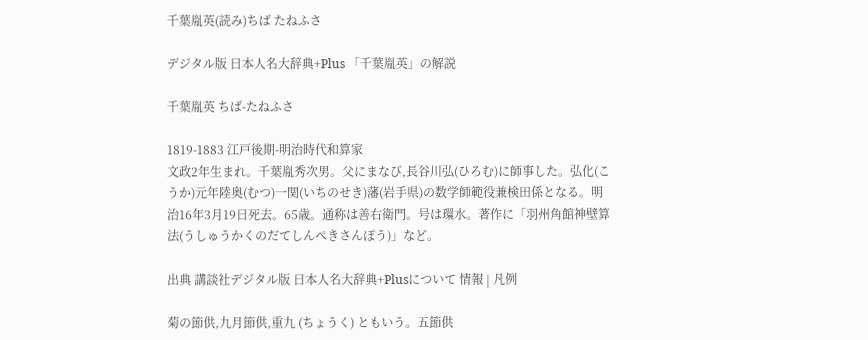千葉胤英(読み)ちば たねふさ

デジタル版 日本人名大辞典+Plus 「千葉胤英」の解説

千葉胤英 ちば-たねふさ

1819-1883 江戸後期-明治時代和算家
文政2年生まれ。千葉胤秀次男。父にまなび,長谷川弘(ひろむ)に師事した。弘化(こうか)元年陸奥(むつ)一関(いちのせき)藩(岩手県)の数学師範役兼検田係となる。明治16年3月19日死去。65歳。通称は善右衛門。号は環水。著作に「羽州角館神壁算法(うしゅうかくのだてしんぺきさんぽう)」など。

出典 講談社デジタル版 日本人名大辞典+Plusについて 情報 | 凡例

菊の節供,九月節供,重九 (ちょうく) ともいう。五節供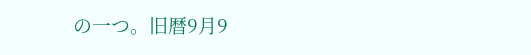の一つ。旧暦9月9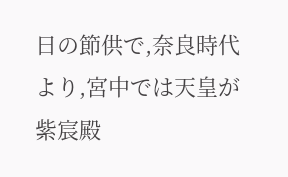日の節供で,奈良時代より,宮中では天皇が紫宸殿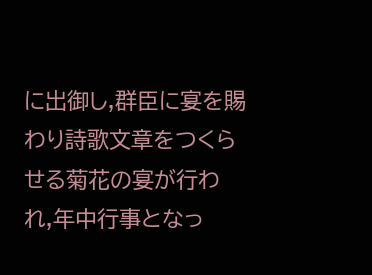に出御し,群臣に宴を賜わり詩歌文章をつくらせる菊花の宴が行われ,年中行事となっ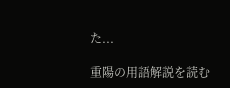た...

重陽の用語解説を読む